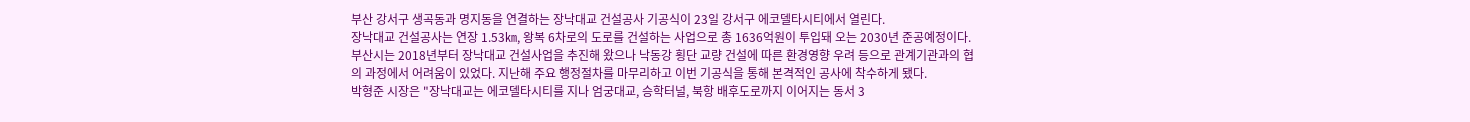부산 강서구 생곡동과 명지동을 연결하는 장낙대교 건설공사 기공식이 23일 강서구 에코델타시티에서 열린다.
장낙대교 건설공사는 연장 1.53㎞, 왕복 6차로의 도로를 건설하는 사업으로 총 1636억원이 투입돼 오는 2030년 준공예정이다.
부산시는 2018년부터 장낙대교 건설사업을 추진해 왔으나 낙동강 횡단 교량 건설에 따른 환경영향 우려 등으로 관계기관과의 협의 과정에서 어려움이 있었다. 지난해 주요 행정절차를 마무리하고 이번 기공식을 통해 본격적인 공사에 착수하게 됐다.
박형준 시장은 "장낙대교는 에코델타시티를 지나 엄궁대교, 승학터널, 북항 배후도로까지 이어지는 동서 3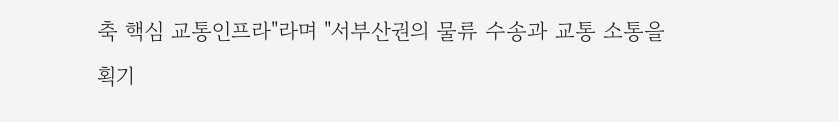축 핵심 교통인프라"라며 "서부산권의 물류 수송과 교통 소통을 획기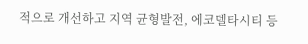적으로 개선하고 지역 균형발전, 에코델타시티 등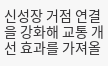신성장 거점 연결을 강화해 교통 개선 효과를 가져올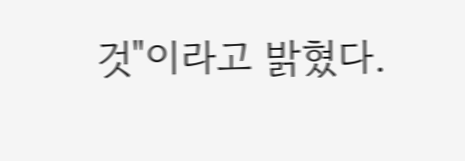것"이라고 밝혔다.